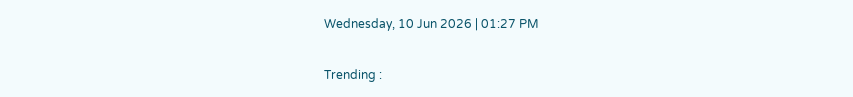Wednesday, 10 Jun 2026 | 01:27 PM

Trending :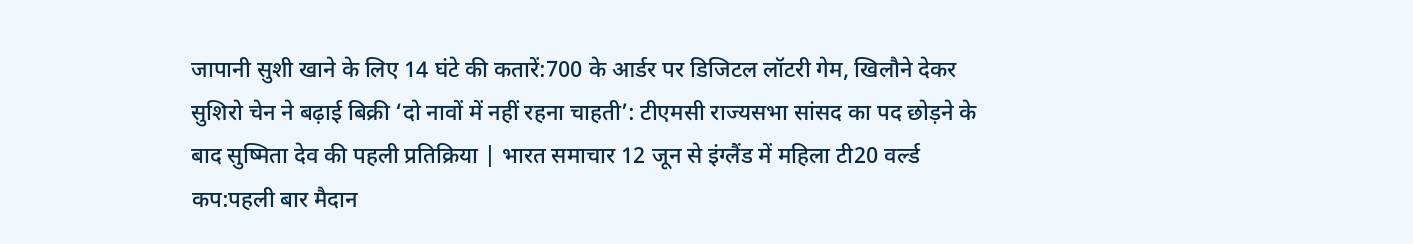जापानी सुशी खाने के लिए 14 घंटे की कतारें:700 के आर्डर पर डिजिटल लॉटरी गेम, खिलौने देकर सुशिरो चेन ने बढ़ाई बिक्री ‘दो नावों में नहीं रहना चाहती’: टीएमसी राज्यसभा सांसद का पद छोड़ने के बाद सुष्मिता देव की पहली प्रतिक्रिया | भारत समाचार 12 जून से इंग्लैंड में महिला टी20 वर्ल्ड कप:पहली बार मैदान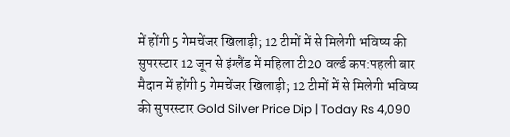में होंगी 5 गेमचेंजर खिलाड़ी; 12 टीमों में से मिलेगी भविष्य की सुपरस्टार 12 जून से इंग्लैंड में महिला टी20 वर्ल्ड कप:पहली बार मैदान में होंगी 5 गेमचेंजर खिलाड़ी; 12 टीमों में से मिलेगी भविष्य की सुपरस्टार Gold Silver Price Dip | Today Rs 4,090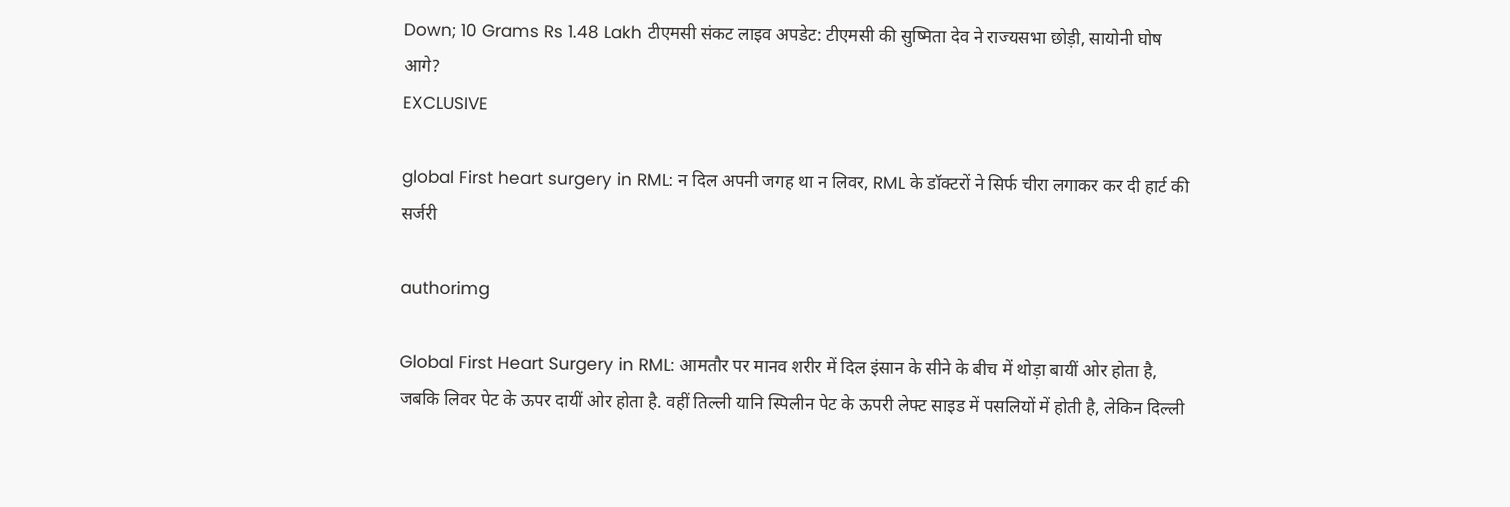Down; 10 Grams Rs 1.48 Lakh टीएमसी संकट लाइव अपडेट: टीएमसी की सुष्मिता देव ने राज्यसभा छोड़ी, सायोनी घोष आगे?
EXCLUSIVE

global First heart surgery in RML: न दिल अपनी जगह था न लिवर, RML के डॉक्टरों ने सिर्फ चीरा लगाकर कर दी हार्ट की सर्जरी

authorimg

Global First Heart Surgery in RML: आमतौर पर मानव शरीर में दिल इंसान के सीने के बीच में थोड़ा बायीं ओर होता है, जबकि लिवर पेट के ऊपर दायीं ओर होता है. वहीं तिल्ली यानि स्पिलीन पेट के ऊपरी लेफ्ट साइड में पसलियों में होती है, लेकिन दिल्ली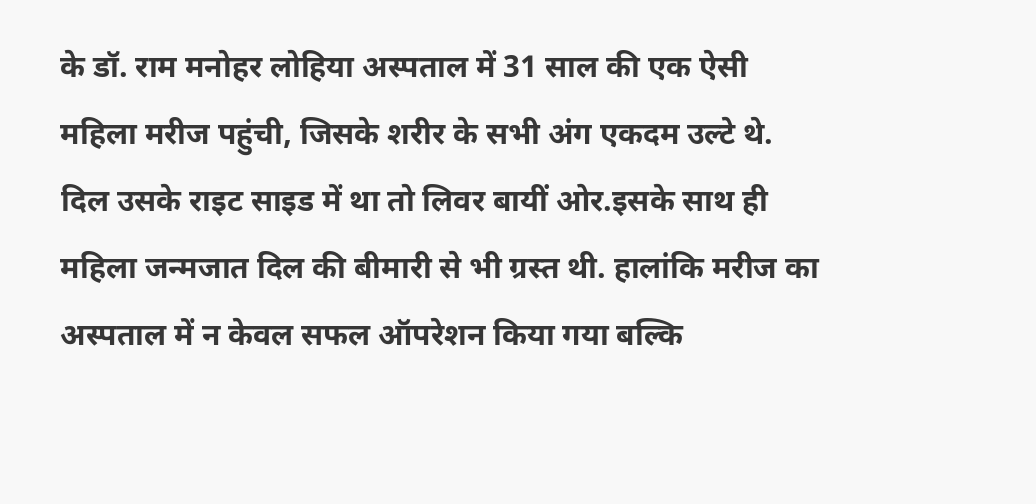के डॉ. राम मनोहर लोहिया अस्पताल में 31 साल की एक ऐसी महिला मरीज पहुंची, जिसके शरीर के सभी अंग एकदम उल्टे थे. दिल उसके राइट साइड में था तो लिवर बायीं ओर.इसके साथ ही महिला जन्मजात दिल की बीमारी से भी ग्रस्त थी. हालांकि मरीज का अस्पताल में न केवल सफल ऑपरेशन किया गया बल्कि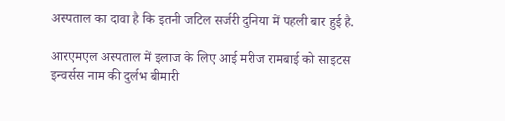अस्पताल का दावा है कि इतनी जटिल सर्जरी दुनिया में पहली बार हुई है.

आरएमएल अस्पताल में इलाज के लिए आई मरीज रामबाई को साइटस इन्वर्सस नाम की दुर्लभ बीमारी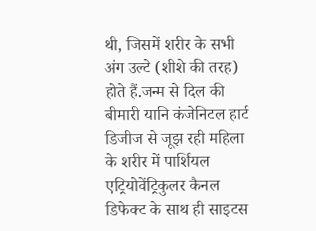थी, जिसमें शरीर के सभी अंग उल्टे (शीशे की तरह) होते हैं.जन्म से दिल की बीमारी यानि कंजेनिटल हार्ट डिजीज से जूझ रही महिला के शरीर में पार्शियल एट्रियोवेंट्रिकुलर कैनल डिफेक्ट के साथ ही साइटस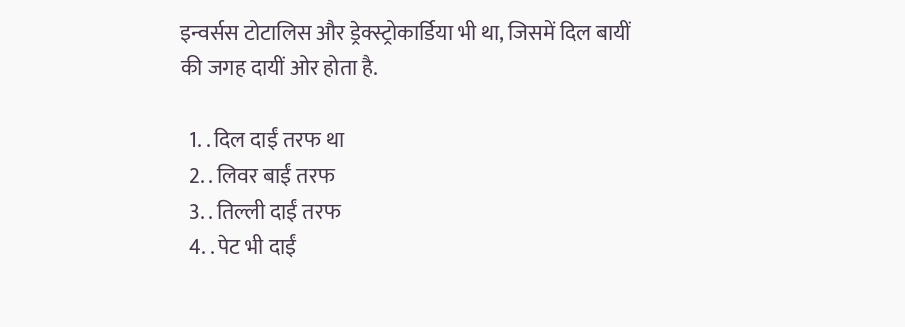इन्वर्सस टोटालिस और ड्रेक्स्ट्रोकार्डिया भी था, जिसमें दिल बायीं की जगह दायीं ओर होता है.

  1. . दिल दाईं तरफ था
  2. . लिवर बाईं तरफ
  3. . तिल्ली दाईं तरफ
  4. . पेट भी दाईं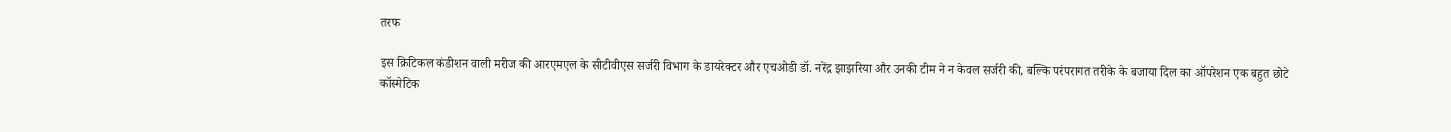तरफ

इस क्रिटिकल कंडीशन वाली मरीज की आरएमएल के सीटीवीएस सर्जरी विभाग के डायरेक्टर और एचओडी डॉ. नरेंद्र झाझरिया और उनकी टीम ने न केवल सर्जरी की, बल्कि परंपरागत तरीके के बजाया दिल का ऑपरेशन एक बहुत छोटे कॉस्मेटिक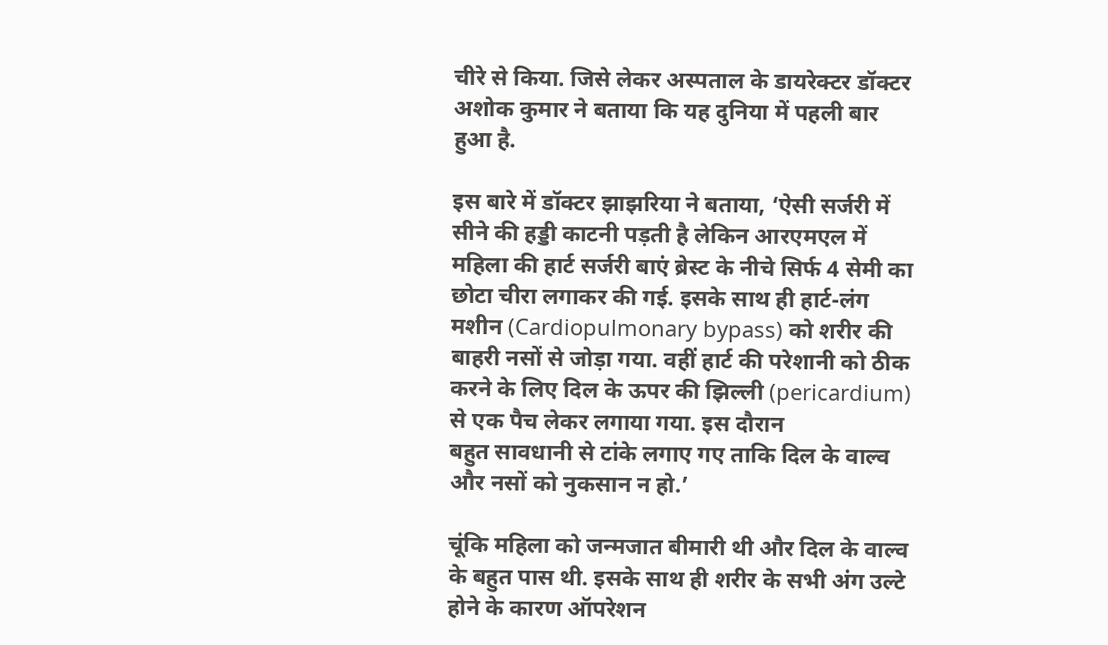चीरे से किया. जिसे लेकर अस्पताल के डायरेक्टर डॉक्टर अशोक कुमार ने बताया कि यह दुनिया में पहली बार हुआ है.

इस बारे में डॉक्टर झाझरिया ने बताया, ‘ऐसी सर्जरी में सीने की हड्डी काटनी पड़ती है लेकिन आरएमएल में महिला की हार्ट सर्जरी बाएं ब्रेस्ट के नीचे सिर्फ 4 सेमी का छोटा चीरा लगाकर की गई. इसके साथ ही हार्ट-लंग मशीन (Cardiopulmonary bypass) को शरीर की बाहरी नसों से जोड़ा गया. वहीं हार्ट की परेशानी को ठीक करने के लिए दिल के ऊपर की झिल्ली (pericardium) से एक पैच लेकर लगाया गया. इस दौरान
बहुत सावधानी से टांके लगाए गए ताकि दिल के वाल्व और नसों को नुकसान न हो.’

चूंकि महिला को जन्मजात बीमारी थी और दिल के वाल्व के बहुत पास थी. इसके साथ ही शरीर के सभी अंग उल्टे होने के कारण ऑपरेशन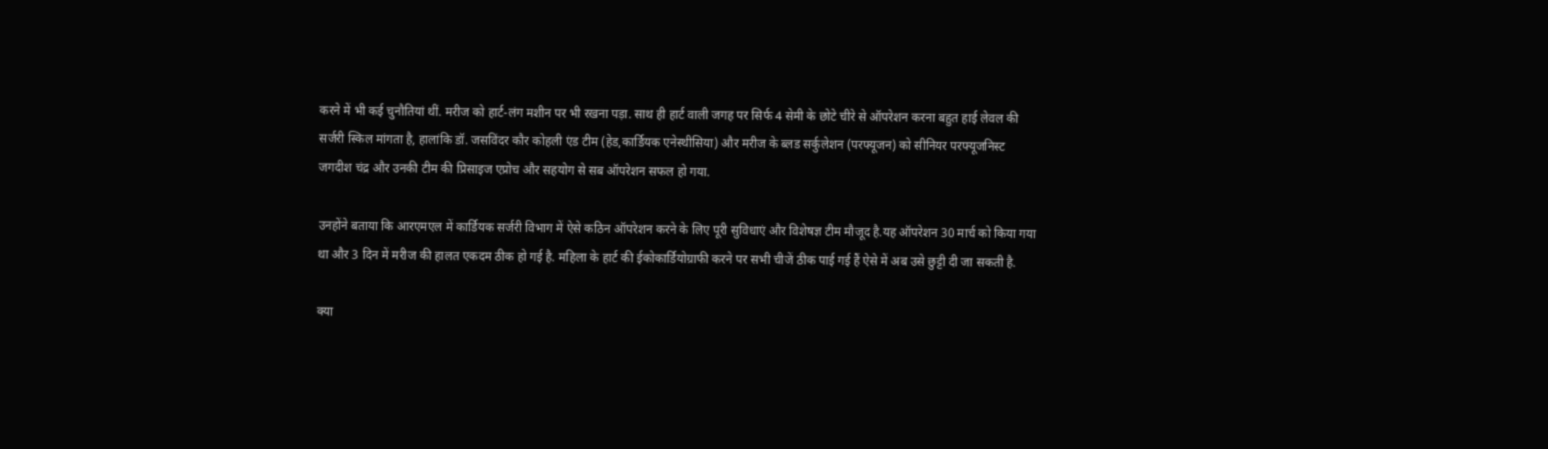करने में भी कई चुनौतियां थीं. मरीज को हार्ट-लंग मशीन पर भी रखना पड़ा. साथ ही हार्ट वाली जगह पर सिर्फ 4 सेमी के छोटे चीरे से ऑपरेशन करना बहुत हाई लेवल की सर्जरी स्किल मांगता है, हालांकि डॉ. जसविंदर कौर कोहली एंड टीम (हेड,कार्डियक एनेस्थीसिया) और मरीज के ब्लड सर्कुलेशन (परफ्यूजन) को सीनियर परफ्यूजनिस्ट जगदीश चंद्र और उनकी टीम की प्रिसाइज एप्रोच और सहयोग से सब ऑपरेशन सफल हो गया.

उनहोंने बताया कि आरएमएल में कार्डियक सर्जरी विभाग में ऐसे कठिन ऑपरेशन करने के लिए पूरी सुविधाएं और विशेषज्ञ टीम मौजूद है.यह ऑपरेशन 30 मार्च को किया गया था और 3 दिन में मरीज की हालत एकदम ठीक हो गई है. महिला के हार्ट की ईकोकार्डियोग्राफी करने पर सभी चीजें ठीक पाई गई हैं ऐसे में अब उसे छुट्टी दी जा सकती है.

क्या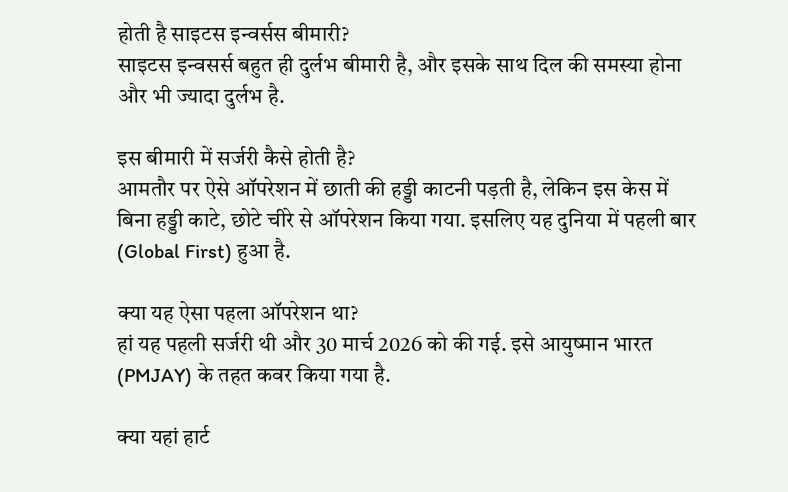होती है साइटस इन्वर्सस बीमारी?
साइटस इन्वसर्स बहुत ही दुर्लभ बीमारी है, और इसके साथ दिल की समस्या होना और भी ज्यादा दुर्लभ है.

इस बीमारी में सर्जरी कैसे होती है?
आमतौर पर ऐसे ऑपरेशन में छाती की हड्डी काटनी पड़ती है, लेकिन इस केस में बिना हड्डी काटे, छोटे चीरे से ऑपरेशन किया गया. इसलिए यह दुनिया में पहली बार (Global First) हुआ है.

क्या यह ऐसा पहला ऑपरेशन था?
हां यह पहली सर्जरी थी और 30 मार्च 2026 को की गई. इसे आयुष्मान भारत (PMJAY) के तहत कवर किया गया है.

क्या यहां हार्ट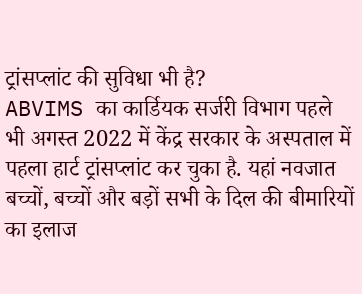ट्रांसप्लांट की सुविधा भी है?
ABVIMS का कार्डियक सर्जरी विभाग पहले भी अगस्त 2022 में केंद्र सरकार के अस्पताल में पहला हार्ट ट्रांसप्लांट कर चुका है. यहां नवजात बच्चों, बच्चों और बड़ों सभी के दिल की बीमारियों का इलाज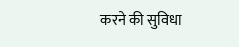करने की सुविधा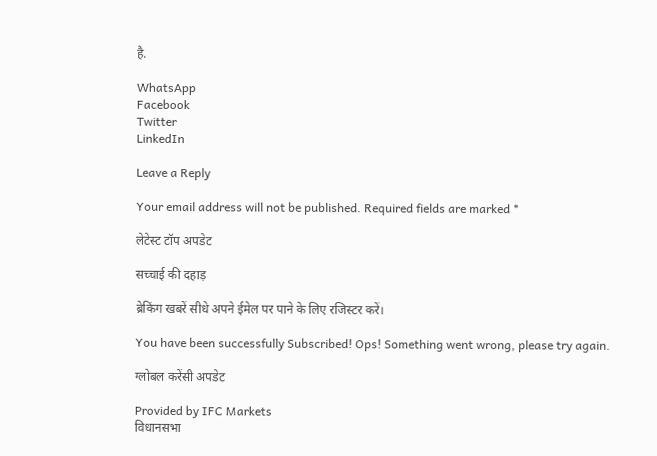है.

WhatsApp
Facebook
Twitter
LinkedIn

Leave a Reply

Your email address will not be published. Required fields are marked *

लेटेस्ट टॉप अपडेट

सच्चाई की दहाड़

ब्रेकिंग खबरें सीधे अपने ईमेल पर पाने के लिए रजिस्टर करें।

You have been successfully Subscribed! Ops! Something went wrong, please try again.

ग्लोबल करेंसी अपडेट

Provided by IFC Markets
विधानसभा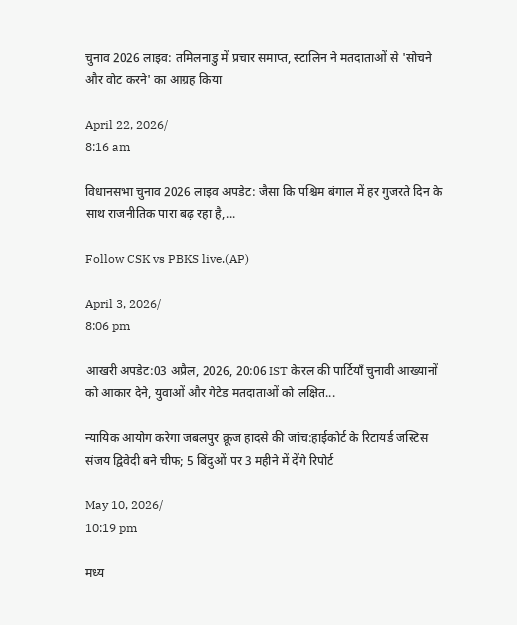चुनाव 2026 लाइव: तमिलनाडु में प्रचार समाप्त, स्टालिन ने मतदाताओं से 'सोचने और वोट करने' का आग्रह किया

April 22, 2026/
8:16 am

विधानसभा चुनाव 2026 लाइव अपडेट: जैसा कि पश्चिम बंगाल में हर गुजरते दिन के साथ राजनीतिक पारा बढ़ रहा है,...

Follow CSK vs PBKS live.(AP)

April 3, 2026/
8:06 pm

आखरी अपडेट:03 अप्रैल, 2026, 20:06 IST केरल की पार्टियाँ चुनावी आख्यानों को आकार देने, युवाओं और गेटेड मतदाताओं को लक्षित...

न्यायिक आयोग करेगा जबलपुर क्रूज हादसे की जांच:हाईकोर्ट के रिटायर्ड जस्टिस संजय द्विवेदी बने चीफ; 5 बिंदुओं पर 3 महीने में देंगे रिपोर्ट

May 10, 2026/
10:19 pm

मध्य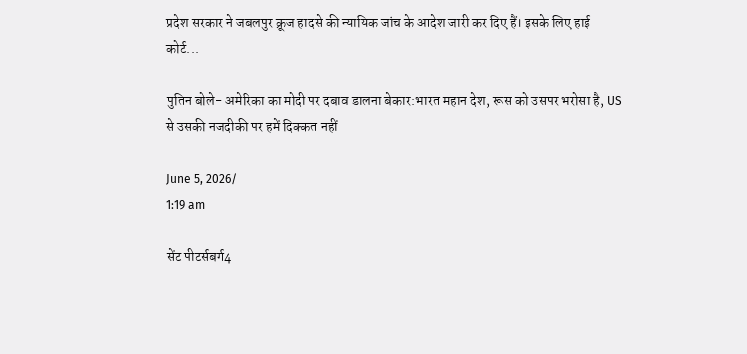प्रदेश सरकार ने जबलपुर क्रूज हादसे की न्यायिक जांच के आदेश जारी कर दिए हैं। इसके लिए हाई कोर्ट...

पुतिन बोले- अमेरिका का मोदी पर दबाव डालना बेकार:भारत महान देश, रूस को उसपर भरोसा है, US से उसकी नजदीकी पर हमें दिक्कत नहीं

June 5, 2026/
1:19 am

सेंट पीटर्सबर्ग4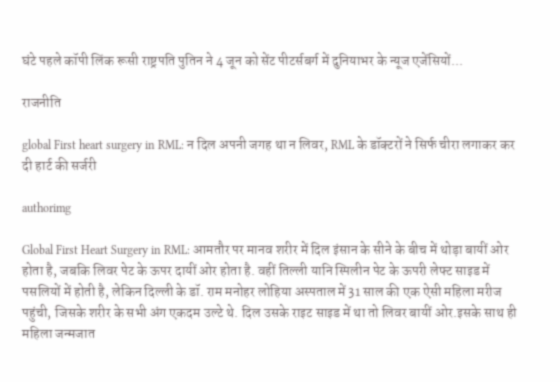घंटे पहले कॉपी लिंक रूसी राष्ट्रपति पुतिन ने 4 जून को सेंट पीटर्सबर्ग में दुनियाभर के न्यूज एजेंसियों...

राजनीति

global First heart surgery in RML: न दिल अपनी जगह था न लिवर, RML के डॉक्टरों ने सिर्फ चीरा लगाकर कर दी हार्ट की सर्जरी

authorimg

Global First Heart Surgery in RML: आमतौर पर मानव शरीर में दिल इंसान के सीने के बीच में थोड़ा बायीं ओर होता है, जबकि लिवर पेट के ऊपर दायीं ओर होता है. वहीं तिल्ली यानि स्पिलीन पेट के ऊपरी लेफ्ट साइड में पसलियों में होती है, लेकिन दिल्ली के डॉ. राम मनोहर लोहिया अस्पताल में 31 साल की एक ऐसी महिला मरीज पहुंची, जिसके शरीर के सभी अंग एकदम उल्टे थे. दिल उसके राइट साइड में था तो लिवर बायीं ओर.इसके साथ ही महिला जन्मजात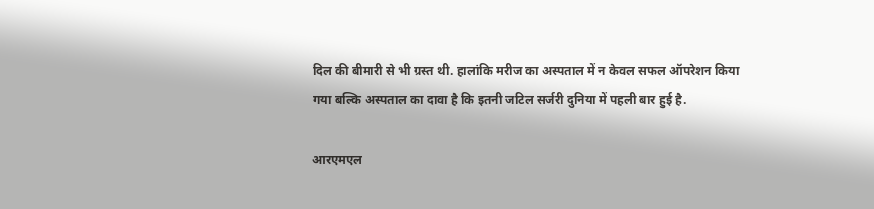दिल की बीमारी से भी ग्रस्त थी. हालांकि मरीज का अस्पताल में न केवल सफल ऑपरेशन किया गया बल्कि अस्पताल का दावा है कि इतनी जटिल सर्जरी दुनिया में पहली बार हुई है.

आरएमएल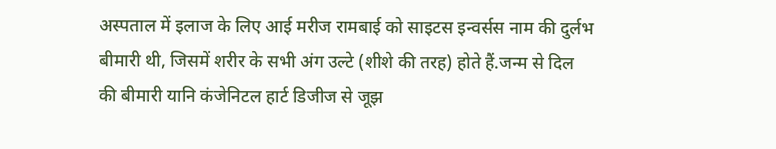अस्पताल में इलाज के लिए आई मरीज रामबाई को साइटस इन्वर्सस नाम की दुर्लभ बीमारी थी, जिसमें शरीर के सभी अंग उल्टे (शीशे की तरह) होते हैं.जन्म से दिल की बीमारी यानि कंजेनिटल हार्ट डिजीज से जूझ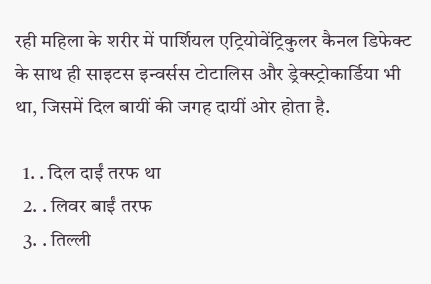रही महिला के शरीर में पार्शियल एट्रियोवेंट्रिकुलर कैनल डिफेक्ट के साथ ही साइटस इन्वर्सस टोटालिस और ड्रेक्स्ट्रोकार्डिया भी था, जिसमें दिल बायीं की जगह दायीं ओर होता है.

  1. . दिल दाईं तरफ था
  2. . लिवर बाईं तरफ
  3. . तिल्ली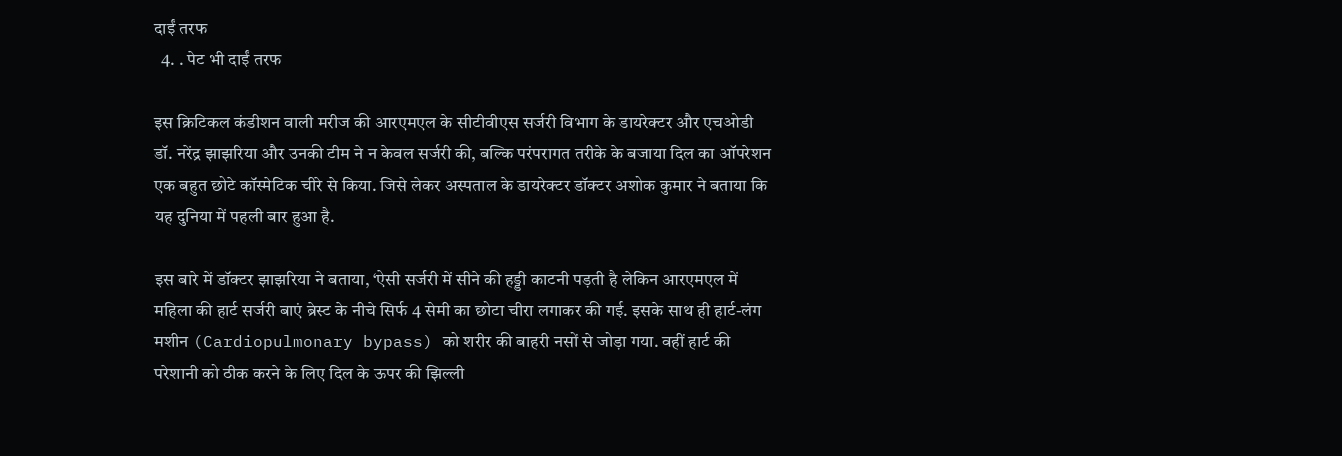दाईं तरफ
  4. . पेट भी दाईं तरफ

इस क्रिटिकल कंडीशन वाली मरीज की आरएमएल के सीटीवीएस सर्जरी विभाग के डायरेक्टर और एचओडी डॉ. नरेंद्र झाझरिया और उनकी टीम ने न केवल सर्जरी की, बल्कि परंपरागत तरीके के बजाया दिल का ऑपरेशन एक बहुत छोटे कॉस्मेटिक चीरे से किया. जिसे लेकर अस्पताल के डायरेक्टर डॉक्टर अशोक कुमार ने बताया कि यह दुनिया में पहली बार हुआ है.

इस बारे में डॉक्टर झाझरिया ने बताया, ‘ऐसी सर्जरी में सीने की हड्डी काटनी पड़ती है लेकिन आरएमएल में महिला की हार्ट सर्जरी बाएं ब्रेस्ट के नीचे सिर्फ 4 सेमी का छोटा चीरा लगाकर की गई. इसके साथ ही हार्ट-लंग मशीन (Cardiopulmonary bypass) को शरीर की बाहरी नसों से जोड़ा गया. वहीं हार्ट की परेशानी को ठीक करने के लिए दिल के ऊपर की झिल्ली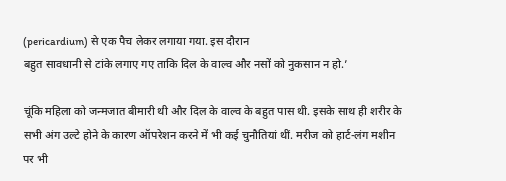(pericardium) से एक पैच लेकर लगाया गया. इस दौरान
बहुत सावधानी से टांके लगाए गए ताकि दिल के वाल्व और नसों को नुकसान न हो.’

चूंकि महिला को जन्मजात बीमारी थी और दिल के वाल्व के बहुत पास थी. इसके साथ ही शरीर के सभी अंग उल्टे होने के कारण ऑपरेशन करने में भी कई चुनौतियां थीं. मरीज को हार्ट-लंग मशीन पर भी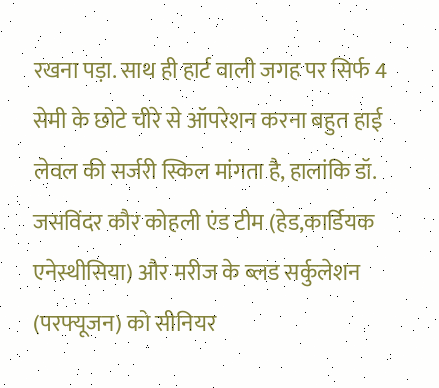रखना पड़ा. साथ ही हार्ट वाली जगह पर सिर्फ 4 सेमी के छोटे चीरे से ऑपरेशन करना बहुत हाई लेवल की सर्जरी स्किल मांगता है, हालांकि डॉ. जसविंदर कौर कोहली एंड टीम (हेड,कार्डियक एनेस्थीसिया) और मरीज के ब्लड सर्कुलेशन (परफ्यूजन) को सीनियर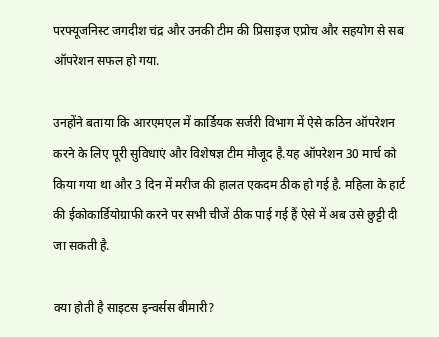परफ्यूजनिस्ट जगदीश चंद्र और उनकी टीम की प्रिसाइज एप्रोच और सहयोग से सब ऑपरेशन सफल हो गया.

उनहोंने बताया कि आरएमएल में कार्डियक सर्जरी विभाग में ऐसे कठिन ऑपरेशन करने के लिए पूरी सुविधाएं और विशेषज्ञ टीम मौजूद है.यह ऑपरेशन 30 मार्च को किया गया था और 3 दिन में मरीज की हालत एकदम ठीक हो गई है. महिला के हार्ट की ईकोकार्डियोग्राफी करने पर सभी चीजें ठीक पाई गई हैं ऐसे में अब उसे छुट्टी दी जा सकती है.

क्या होती है साइटस इन्वर्सस बीमारी?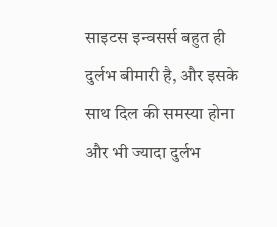साइटस इन्वसर्स बहुत ही दुर्लभ बीमारी है, और इसके साथ दिल की समस्या होना और भी ज्यादा दुर्लभ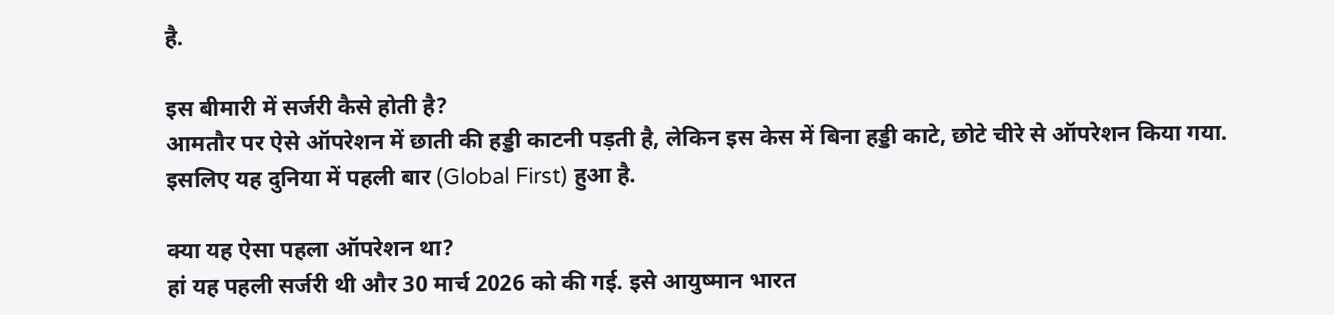है.

इस बीमारी में सर्जरी कैसे होती है?
आमतौर पर ऐसे ऑपरेशन में छाती की हड्डी काटनी पड़ती है, लेकिन इस केस में बिना हड्डी काटे, छोटे चीरे से ऑपरेशन किया गया. इसलिए यह दुनिया में पहली बार (Global First) हुआ है.

क्या यह ऐसा पहला ऑपरेशन था?
हां यह पहली सर्जरी थी और 30 मार्च 2026 को की गई. इसे आयुष्मान भारत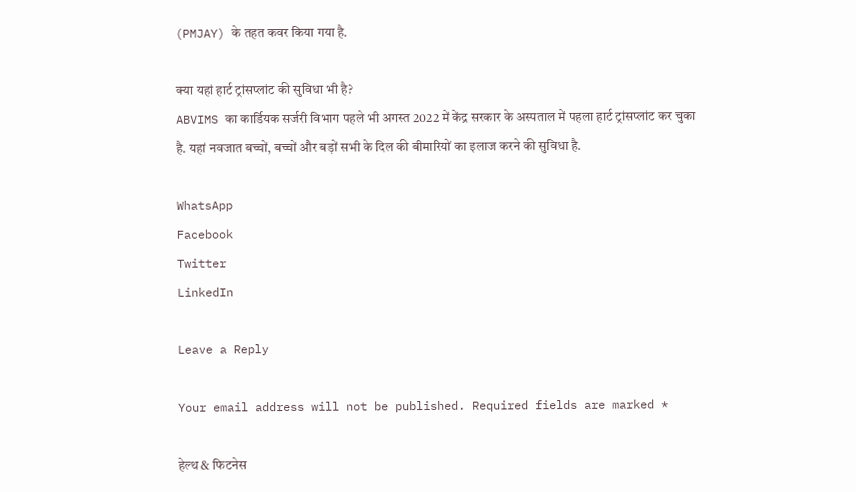(PMJAY) के तहत कवर किया गया है.

क्या यहां हार्ट ट्रांसप्लांट की सुविधा भी है?
ABVIMS का कार्डियक सर्जरी विभाग पहले भी अगस्त 2022 में केंद्र सरकार के अस्पताल में पहला हार्ट ट्रांसप्लांट कर चुका है. यहां नवजात बच्चों, बच्चों और बड़ों सभी के दिल की बीमारियों का इलाज करने की सुविधा है.

WhatsApp
Facebook
Twitter
LinkedIn

Leave a Reply

Your email address will not be published. Required fields are marked *

हेल्थ & फिटनेस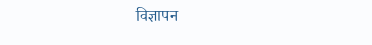विज्ञापन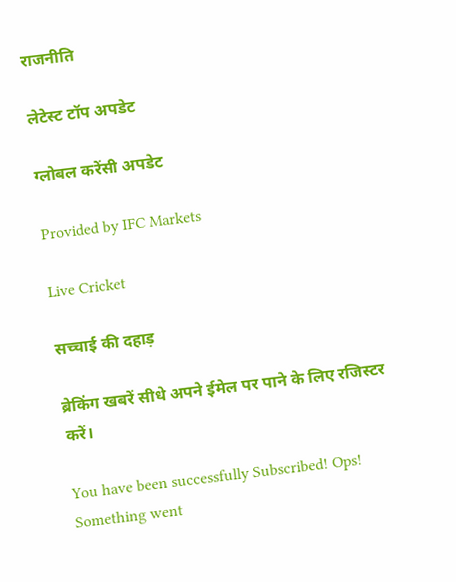राजनीति

लेटेस्ट टॉप अपडेट

ग्लोबल करेंसी अपडेट

Provided by IFC Markets

Live Cricket

सच्चाई की दहाड़

ब्रेकिंग खबरें सीधे अपने ईमेल पर पाने के लिए रजिस्टर करें।

You have been successfully Subscribed! Ops! Something went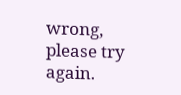wrong, please try again.